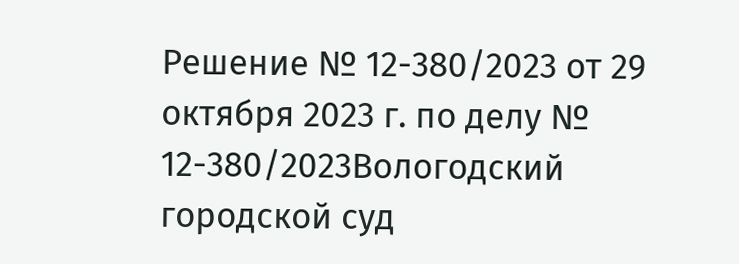Решение № 12-380/2023 от 29 октября 2023 г. по делу № 12-380/2023Вологодский городской суд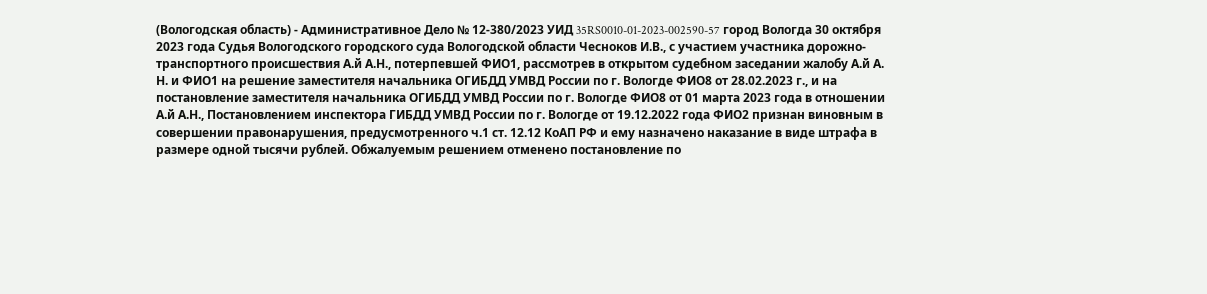(Вологодская область) - Административное Дело № 12-380/2023 УИД 35RS0010-01-2023-002590-57 город Вологда 30 октября 2023 года Судья Вологодского городского суда Вологодской области Чесноков И.В., с участием участника дорожно-транспортного происшествия А.й А.Н., потерпевшей ФИО1, рассмотрев в открытом судебном заседании жалобу А.й А. Н. и ФИО1 на решение заместителя начальника ОГИБДД УМВД России по г. Вологде ФИО8 от 28.02.2023 г., и на постановление заместителя начальника ОГИБДД УМВД России по г. Вологде ФИО8 от 01 марта 2023 года в отношении А.й А.Н., Постановлением инспектора ГИБДД УМВД России по г. Вологде от 19.12.2022 года ФИО2 признан виновным в совершении правонарушения, предусмотренного ч.1 ст. 12.12 КоАП РФ и ему назначено наказание в виде штрафа в размере одной тысячи рублей. Обжалуемым решением отменено постановление по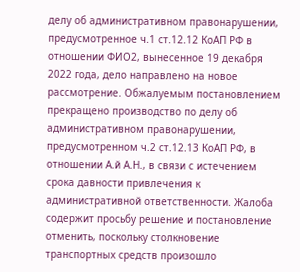делу об административном правонарушении, предусмотренное ч.1 ст.12.12 КоАП РФ в отношении ФИО2, вынесенное 19 декабря 2022 года, дело направлено на новое рассмотрение. Обжалуемым постановлением прекращено производство по делу об административном правонарушении, предусмотренном ч.2 ст.12.13 КоАП РФ, в отношении А.й А.Н., в связи с истечением срока давности привлечения к административной ответственности. Жалоба содержит просьбу решение и постановление отменить, поскольку столкновение транспортных средств произошло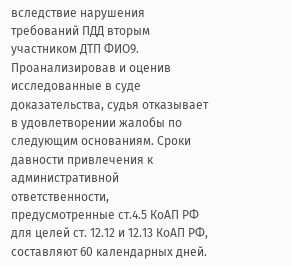вследствие нарушения требований ПДД вторым участником ДТП ФИО9. Проанализировав и оценив исследованные в суде доказательства, судья отказывает в удовлетворении жалобы по следующим основаниям. Сроки давности привлечения к административной ответственности, предусмотренные ст.4.5 КоАП РФ для целей ст. 12.12 и 12.13 КоАП РФ, составляют 60 календарных дней.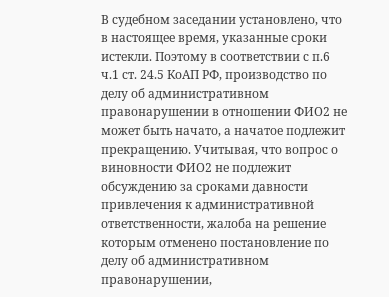В судебном заседании установлено, что в настоящее время, указанные сроки истекли. Поэтому в соответствии с п.6 ч.1 ст. 24.5 КоАП РФ, производство по делу об административном правонарушении в отношении ФИО2 не может быть начато, а начатое подлежит прекращению. Учитывая, что вопрос о виновности ФИО2 не подлежит обсуждению за сроками давности привлечения к административной ответственности, жалоба на решение которым отменено постановление по делу об административном правонарушении,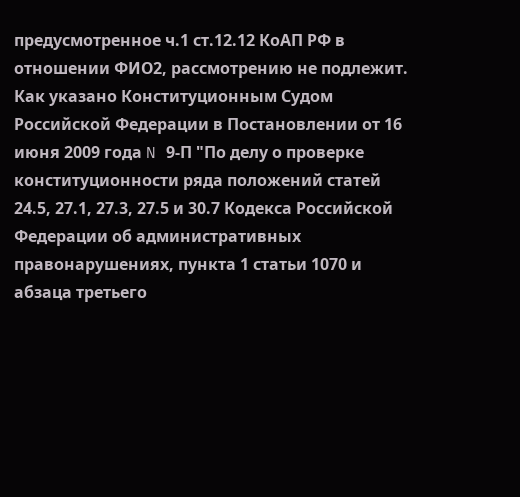предусмотренное ч.1 ст.12.12 КоАП РФ в отношении ФИО2, рассмотрению не подлежит. Как указано Конституционным Судом Российской Федерации в Постановлении от 16 июня 2009 года N 9-П "По делу о проверке конституционности ряда положений статей 24.5, 27.1, 27.3, 27.5 и 30.7 Кодекса Российской Федерации об административных правонарушениях, пункта 1 статьи 1070 и абзаца третьего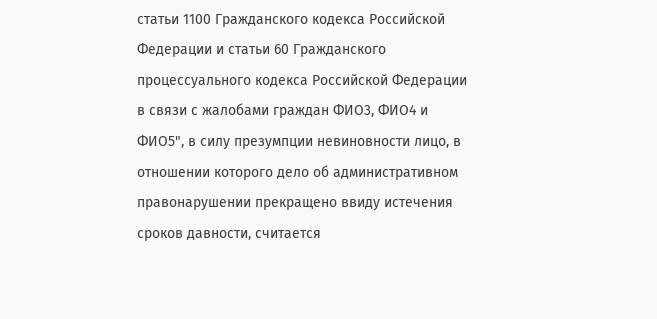статьи 1100 Гражданского кодекса Российской Федерации и статьи 60 Гражданского процессуального кодекса Российской Федерации в связи с жалобами граждан ФИО3, ФИО4 и ФИО5", в силу презумпции невиновности лицо, в отношении которого дело об административном правонарушении прекращено ввиду истечения сроков давности, считается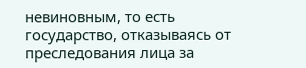невиновным, то есть государство, отказываясь от преследования лица за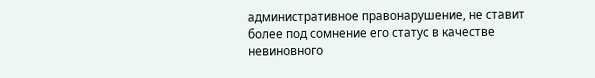административное правонарушение, не ставит более под сомнение его статус в качестве невиновного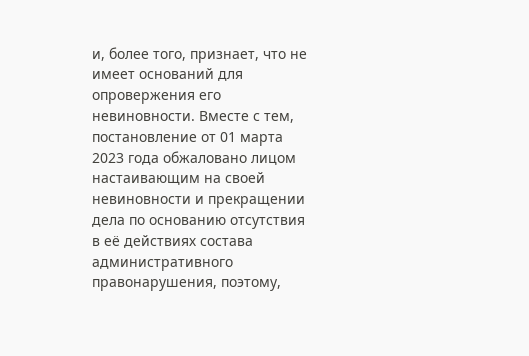и, более того, признает, что не имеет оснований для опровержения его невиновности. Вместе с тем, постановление от 01 марта 2023 года обжаловано лицом настаивающим на своей невиновности и прекращении дела по основанию отсутствия в её действиях состава административного правонарушения, поэтому,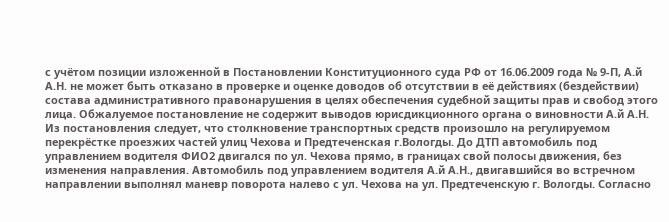с учётом позиции изложенной в Постановлении Конституционного суда РФ от 16.06.2009 года № 9-П, А.й А.Н. не может быть отказано в проверке и оценке доводов об отсутствии в её действиях (бездействии) состава административного правонарушения в целях обеспечения судебной защиты прав и свобод этого лица. Обжалуемое постановление не содержит выводов юрисдикционного органа о виновности А.й А.Н. Из постановления следует, что столкновение транспортных средств произошло на регулируемом перекрёстке проезжих частей улиц Чехова и Предтеченская г.Вологды. До ДТП автомобиль под управлением водителя ФИО2 двигался по ул. Чехова прямо, в границах свой полосы движения, без изменения направления. Автомобиль под управлением водителя А.й А.Н., двигавшийся во встречном направлении выполнял маневр поворота налево с ул. Чехова на ул. Предтеченскую г. Вологды. Согласно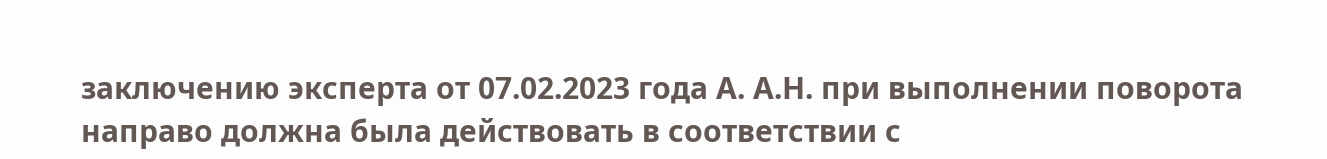заключению эксперта от 07.02.2023 года А. А.Н. при выполнении поворота направо должна была действовать в соответствии с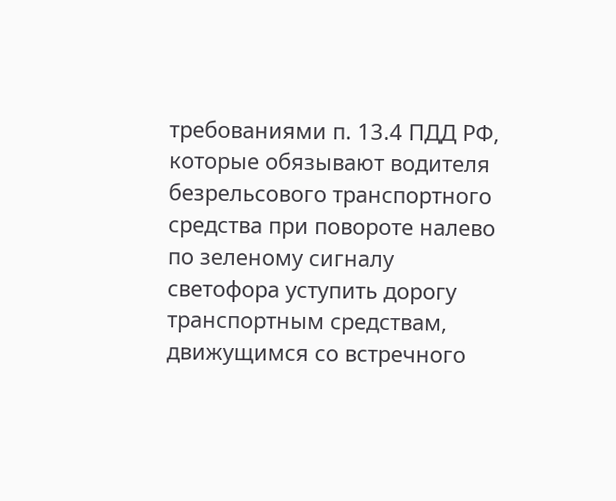требованиями п. 13.4 ПДД РФ, которые обязывают водителя безрельсового транспортного средства при повороте налево по зеленому сигналу светофора уступить дорогу транспортным средствам, движущимся со встречного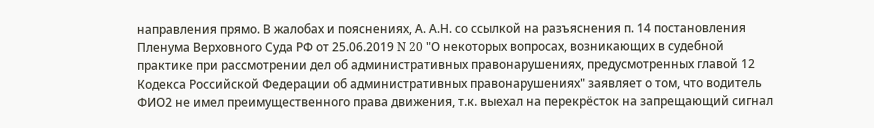направления прямо. В жалобах и пояснениях, А. А.Н. со ссылкой на разъяснения п. 14 постановления Пленума Верховного Суда РФ от 25.06.2019 N 20 "О некоторых вопросах, возникающих в судебной практике при рассмотрении дел об административных правонарушениях, предусмотренных главой 12 Кодекса Российской Федерации об административных правонарушениях" заявляет о том, что водитель ФИО2 не имел преимущественного права движения, т.к. выехал на перекрёсток на запрещающий сигнал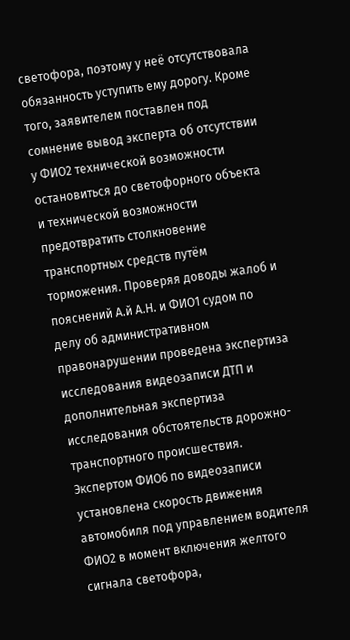светофора, поэтому у неё отсутствовала обязанность уступить ему дорогу. Кроме того, заявителем поставлен под сомнение вывод эксперта об отсутствии у ФИО2 технической возможности остановиться до светофорного объекта и технической возможности предотвратить столкновение транспортных средств путём торможения. Проверяя доводы жалоб и пояснений А.й А.Н. и ФИО1 судом по делу об административном правонарушении проведена экспертиза исследования видеозаписи ДТП и дополнительная экспертиза исследования обстоятельств дорожно-транспортного происшествия. Экспертом ФИО6 по видеозаписи установлена скорость движения автомобиля под управлением водителя ФИО2 в момент включения желтого сигнала светофора,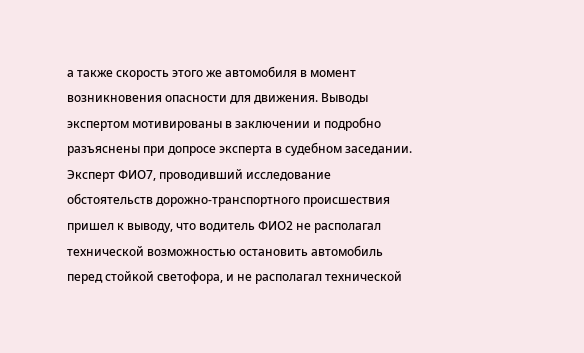а также скорость этого же автомобиля в момент возникновения опасности для движения. Выводы экспертом мотивированы в заключении и подробно разъяснены при допросе эксперта в судебном заседании. Эксперт ФИО7, проводивший исследование обстоятельств дорожно-транспортного происшествия пришел к выводу, что водитель ФИО2 не располагал технической возможностью остановить автомобиль перед стойкой светофора, и не располагал технической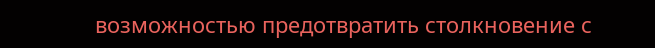возможностью предотвратить столкновение с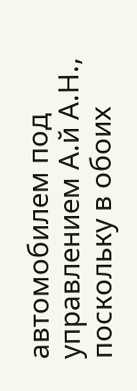автомобилем под управлением А.й А.Н., поскольку в обоих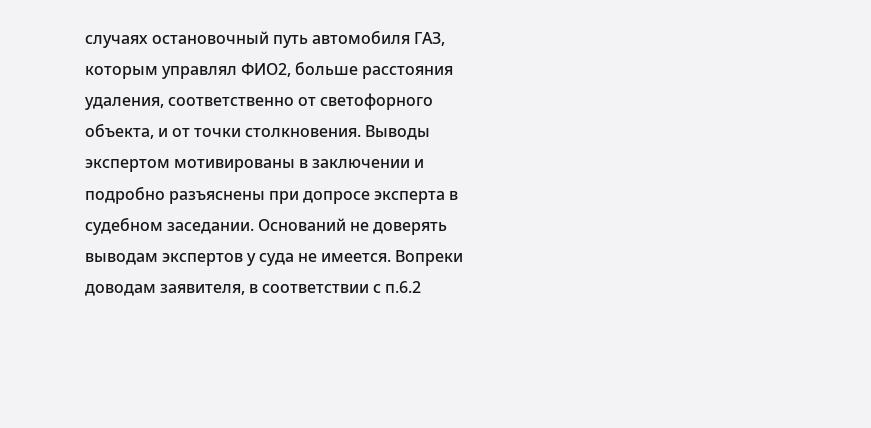случаях остановочный путь автомобиля ГАЗ, которым управлял ФИО2, больше расстояния удаления, соответственно от светофорного объекта, и от точки столкновения. Выводы экспертом мотивированы в заключении и подробно разъяснены при допросе эксперта в судебном заседании. Оснований не доверять выводам экспертов у суда не имеется. Вопреки доводам заявителя, в соответствии с п.6.2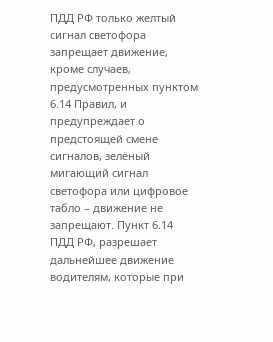ПДД РФ только желтый сигнал светофора запрещает движение, кроме случаев, предусмотренных пунктом 6.14 Правил, и предупреждает о предстоящей смене сигналов, зелёный мигающий сигнал светофора или цифровое табло – движение не запрещают. Пункт 6.14 ПДД РФ, разрешает дальнейшее движение водителям, которые при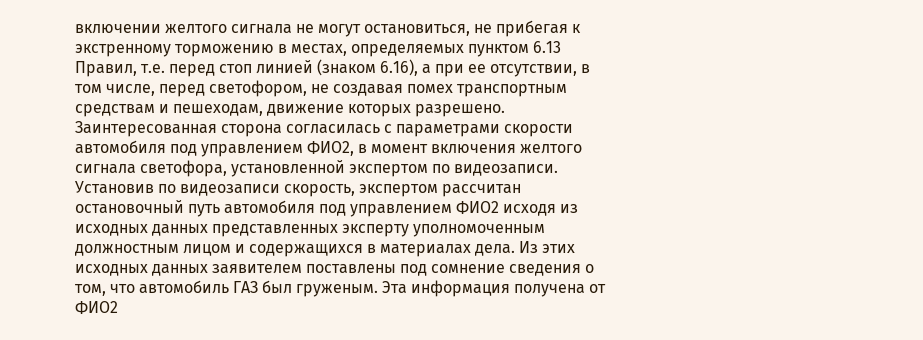включении желтого сигнала не могут остановиться, не прибегая к экстренному торможению в местах, определяемых пунктом 6.13 Правил, т.е. перед стоп линией (знаком 6.16), а при ее отсутствии, в том числе, перед светофором, не создавая помех транспортным средствам и пешеходам, движение которых разрешено. Заинтересованная сторона согласилась с параметрами скорости автомобиля под управлением ФИО2, в момент включения желтого сигнала светофора, установленной экспертом по видеозаписи. Установив по видеозаписи скорость, экспертом рассчитан остановочный путь автомобиля под управлением ФИО2 исходя из исходных данных представленных эксперту уполномоченным должностным лицом и содержащихся в материалах дела. Из этих исходных данных заявителем поставлены под сомнение сведения о том, что автомобиль ГАЗ был груженым. Эта информация получена от ФИО2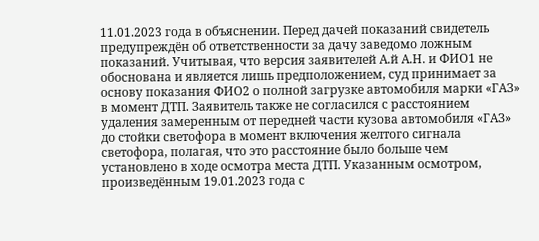11.01.2023 года в объяснении. Перед дачей показаний свидетель предупреждён об ответственности за дачу заведомо ложным показаний. Учитывая, что версия заявителей А.й А.Н. и ФИО1 не обоснована и является лишь предположением, суд принимает за основу показания ФИО2 о полной загрузке автомобиля марки «ГАЗ» в момент ДТП. Заявитель также не согласился с расстоянием удаления замеренным от передней части кузова автомобиля «ГАЗ» до стойки светофора в момент включения желтого сигнала светофора, полагая, что это расстояние было больше чем установлено в ходе осмотра места ДТП. Указанным осмотром, произведённым 19.01.2023 года с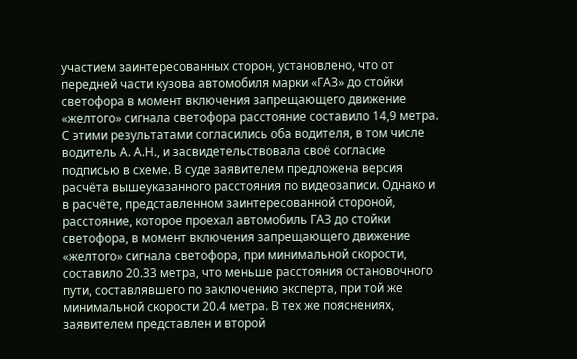участием заинтересованных сторон, установлено, что от передней части кузова автомобиля марки «ГАЗ» до стойки светофора в момент включения запрещающего движение «желтого» сигнала светофора расстояние составило 14,9 метра. С этими результатами согласились оба водителя, в том числе водитель А. А.Н., и засвидетельствовала своё согласие подписью в схеме. В суде заявителем предложена версия расчёта вышеуказанного расстояния по видеозаписи. Однако и в расчёте, представленном заинтересованной стороной, расстояние, которое проехал автомобиль ГАЗ до стойки светофора, в момент включения запрещающего движение «желтого» сигнала светофора, при минимальной скорости, составило 20.33 метра, что меньше расстояния остановочного пути, составлявшего по заключению эксперта, при той же минимальной скорости 20.4 метра. В тех же пояснениях, заявителем представлен и второй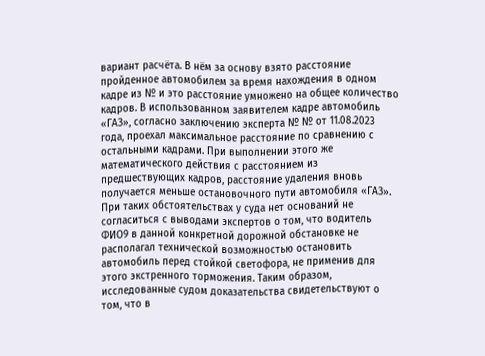вариант расчёта. В нём за основу взято расстояние пройденное автомобилем за время нахождения в одном кадре из № и это расстояние умножено на общее количество кадров. В использованном заявителем кадре автомобиль «ГАЗ», согласно заключению эксперта № № от 11.08.2023 года, проехал максимальное расстояние по сравнению с остальными кадрами. При выполнении этого же математического действия с расстоянием из предшествующих кадров, расстояние удаления вновь получается меньше остановочного пути автомобиля «ГАЗ». При таких обстоятельствах у суда нет оснований не согласиться с выводами экспертов о том, что водитель ФИО9 в данной конкретной дорожной обстановке не располагал технической возможностью остановить автомобиль перед стойкой светофора, не применив для этого экстренного торможения. Таким образом, исследованные судом доказательства свидетельствуют о том, что в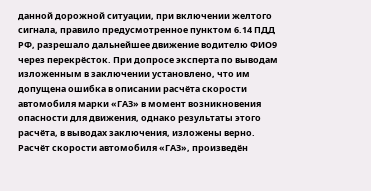данной дорожной ситуации, при включении желтого сигнала, правило предусмотренное пунктом 6.14 ПДД РФ, разрешало дальнейшее движение водителю ФИО9 через перекрёсток. При допросе эксперта по выводам изложенным в заключении установлено, что им допущена ошибка в описании расчёта скорости автомобиля марки «ГАЗ» в момент возникновения опасности для движения, однако результаты этого расчёта, в выводах заключения, изложены верно. Расчёт скорости автомобиля «ГАЗ», произведён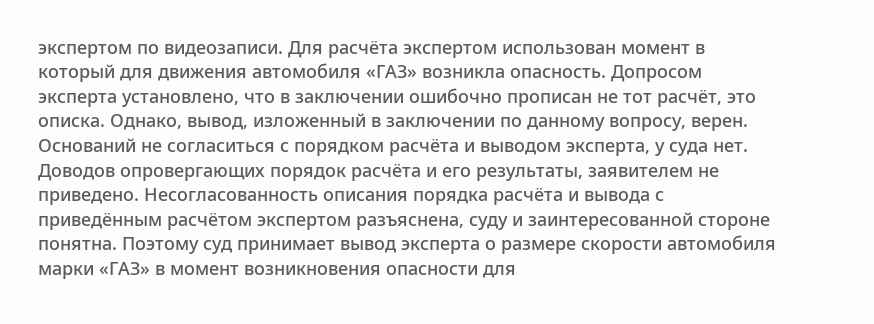экспертом по видеозаписи. Для расчёта экспертом использован момент в который для движения автомобиля «ГАЗ» возникла опасность. Допросом эксперта установлено, что в заключении ошибочно прописан не тот расчёт, это описка. Однако, вывод, изложенный в заключении по данному вопросу, верен. Оснований не согласиться с порядком расчёта и выводом эксперта, у суда нет. Доводов опровергающих порядок расчёта и его результаты, заявителем не приведено. Несогласованность описания порядка расчёта и вывода с приведённым расчётом экспертом разъяснена, суду и заинтересованной стороне понятна. Поэтому суд принимает вывод эксперта о размере скорости автомобиля марки «ГАЗ» в момент возникновения опасности для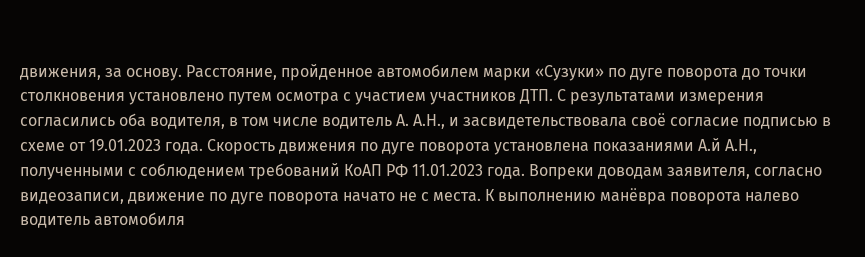движения, за основу. Расстояние, пройденное автомобилем марки «Сузуки» по дуге поворота до точки столкновения установлено путем осмотра с участием участников ДТП. С результатами измерения согласились оба водителя, в том числе водитель А. А.Н., и засвидетельствовала своё согласие подписью в схеме от 19.01.2023 года. Скорость движения по дуге поворота установлена показаниями А.й А.Н., полученными с соблюдением требований КоАП РФ 11.01.2023 года. Вопреки доводам заявителя, согласно видеозаписи, движение по дуге поворота начато не с места. К выполнению манёвра поворота налево водитель автомобиля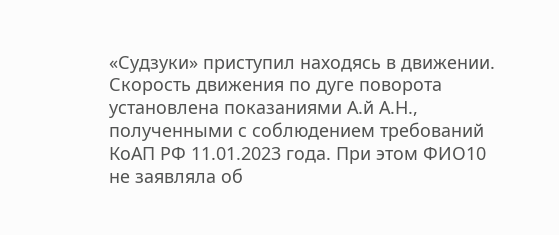«Судзуки» приступил находясь в движении. Скорость движения по дуге поворота установлена показаниями А.й А.Н., полученными с соблюдением требований КоАП РФ 11.01.2023 года. При этом ФИО10 не заявляла об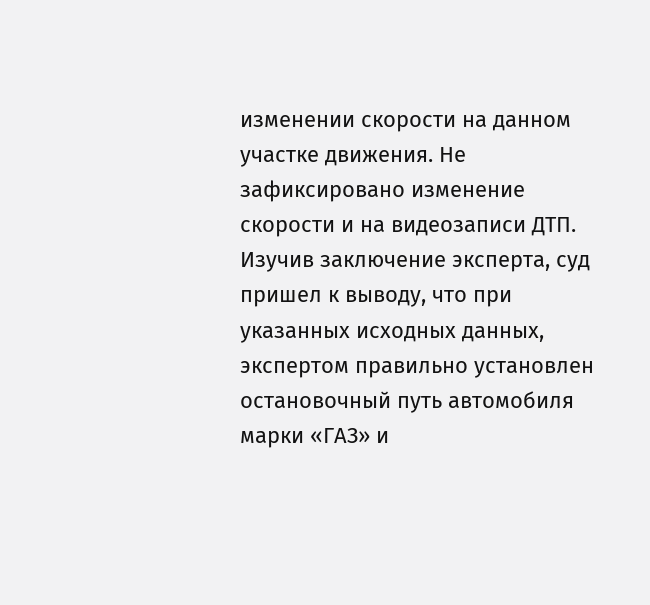изменении скорости на данном участке движения. Не зафиксировано изменение скорости и на видеозаписи ДТП. Изучив заключение эксперта, суд пришел к выводу, что при указанных исходных данных, экспертом правильно установлен остановочный путь автомобиля марки «ГАЗ» и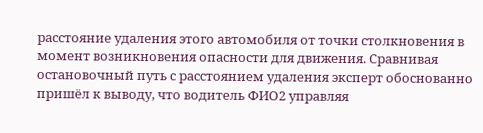расстояние удаления этого автомобиля от точки столкновения в момент возникновения опасности для движения. Сравнивая остановочный путь с расстоянием удаления эксперт обоснованно пришёл к выводу, что водитель ФИО2 управляя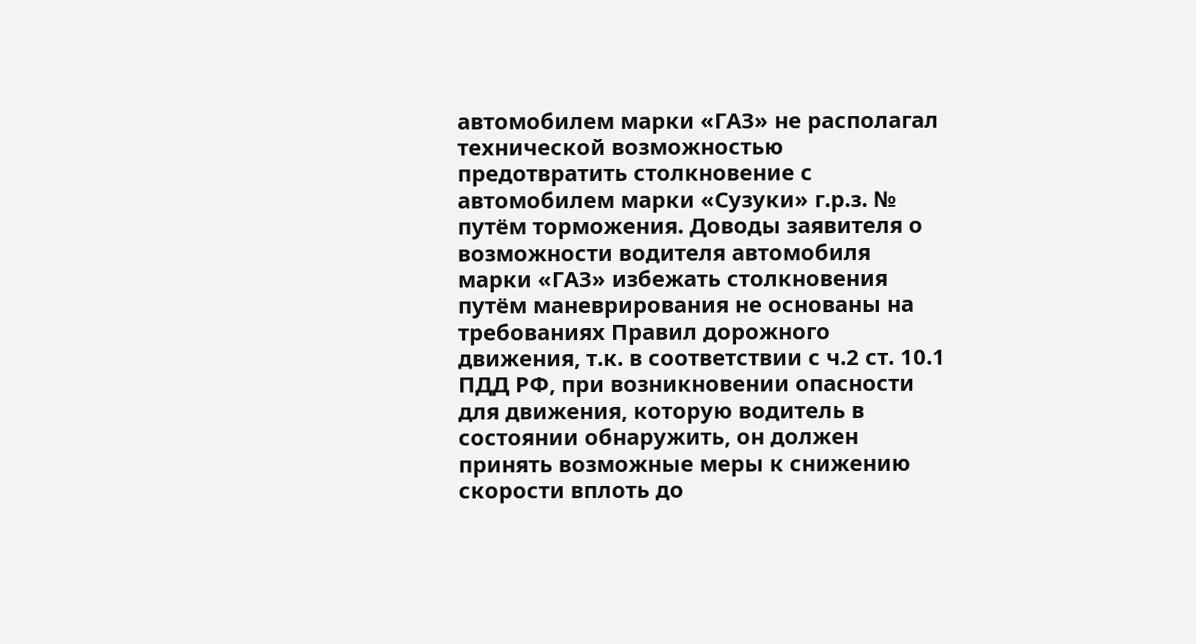автомобилем марки «ГАЗ» не располагал технической возможностью предотвратить столкновение с автомобилем марки «Сузуки» г.р.з. № путём торможения. Доводы заявителя о возможности водителя автомобиля марки «ГАЗ» избежать столкновения путём маневрирования не основаны на требованиях Правил дорожного движения, т.к. в соответствии с ч.2 ст. 10.1 ПДД РФ, при возникновении опасности для движения, которую водитель в состоянии обнаружить, он должен принять возможные меры к снижению скорости вплоть до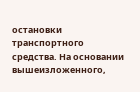остановки транспортного средства. На основании вышеизложенного,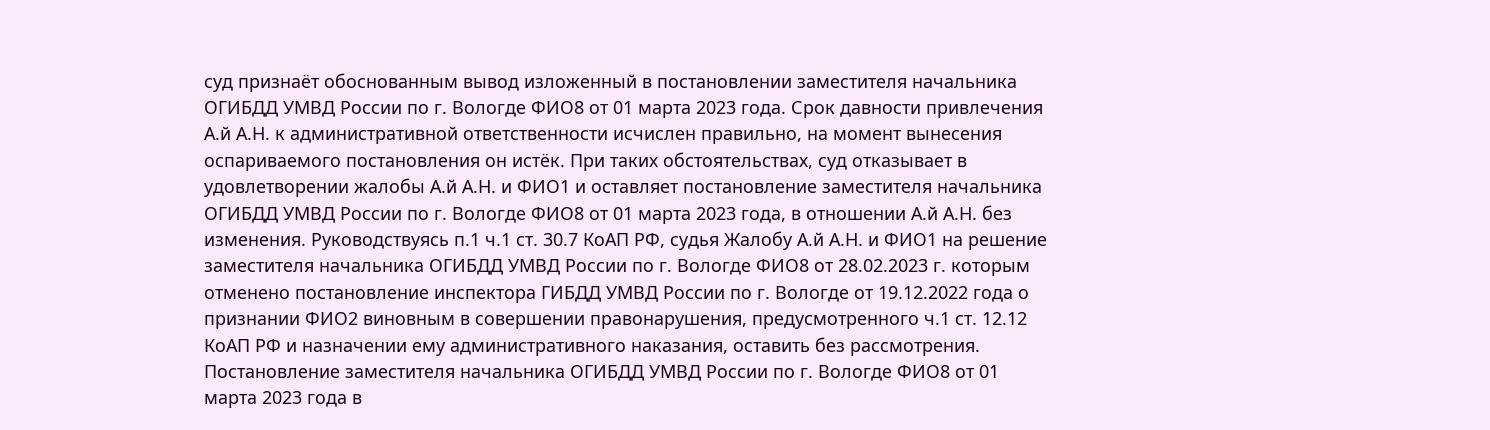суд признаёт обоснованным вывод изложенный в постановлении заместителя начальника ОГИБДД УМВД России по г. Вологде ФИО8 от 01 марта 2023 года. Срок давности привлечения А.й А.Н. к административной ответственности исчислен правильно, на момент вынесения оспариваемого постановления он истёк. При таких обстоятельствах, суд отказывает в удовлетворении жалобы А.й А.Н. и ФИО1 и оставляет постановление заместителя начальника ОГИБДД УМВД России по г. Вологде ФИО8 от 01 марта 2023 года, в отношении А.й А.Н. без изменения. Руководствуясь п.1 ч.1 ст. 30.7 КоАП РФ, судья Жалобу А.й А.Н. и ФИО1 на решение заместителя начальника ОГИБДД УМВД России по г. Вологде ФИО8 от 28.02.2023 г. которым отменено постановление инспектора ГИБДД УМВД России по г. Вологде от 19.12.2022 года о признании ФИО2 виновным в совершении правонарушения, предусмотренного ч.1 ст. 12.12 КоАП РФ и назначении ему административного наказания, оставить без рассмотрения. Постановление заместителя начальника ОГИБДД УМВД России по г. Вологде ФИО8 от 01 марта 2023 года в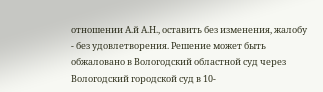отношении А.й А.Н., оставить без изменения, жалобу - без удовлетворения. Решение может быть обжаловано в Вологодский областной суд через Вологодский городской суд в 10-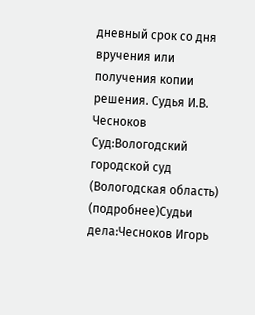дневный срок со дня вручения или получения копии решения. Судья И.В. Чесноков Суд:Вологодский городской суд (Вологодская область) (подробнее)Судьи дела:Чесноков Игорь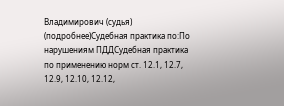Владимирович (судья) (подробнее)Судебная практика по:По нарушениям ПДДСудебная практика по применению норм ст. 12.1, 12.7, 12.9, 12.10, 12.12,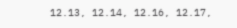12.13, 12.14, 12.16, 12.17,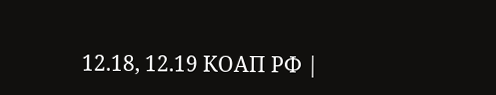12.18, 12.19 КОАП РФ |